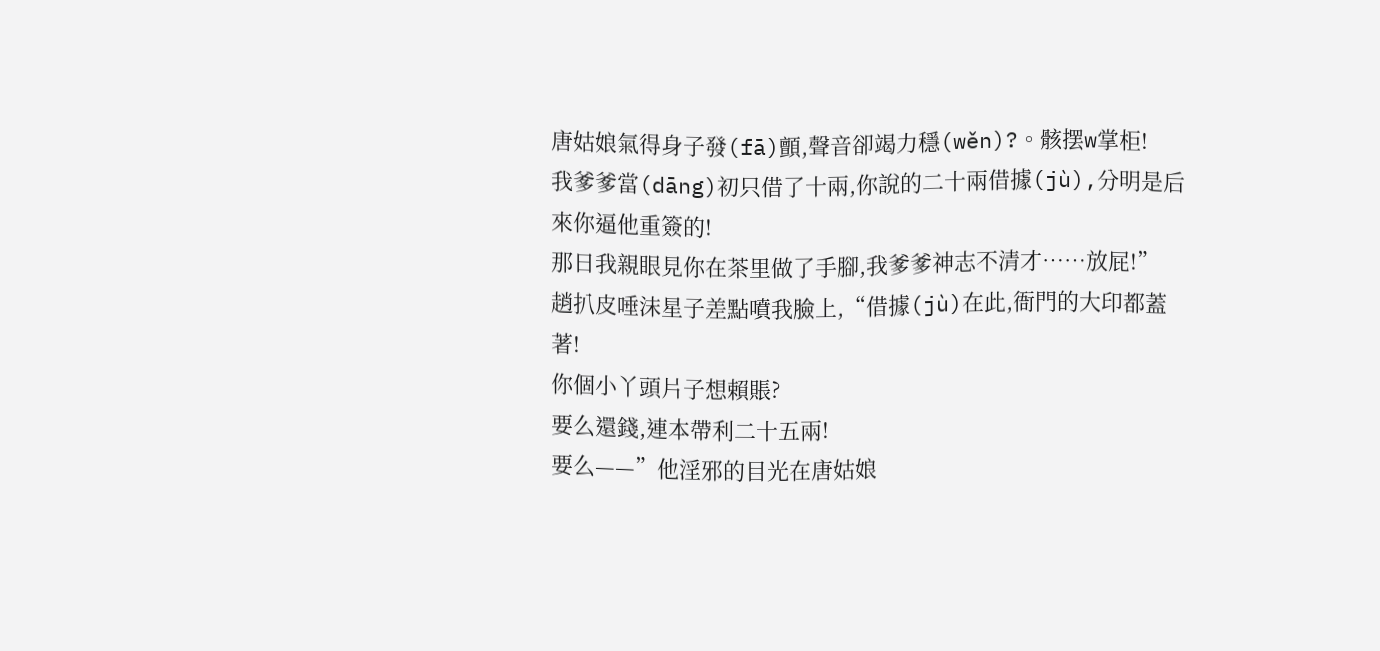唐姑娘氣得身子發(fā)顫,聲音卻竭力穩(wěn)?。骸摆w掌柜!
我爹爹當(dāng)初只借了十兩,你說的二十兩借據(jù),分明是后來你逼他重簽的!
那日我親眼見你在茶里做了手腳,我爹爹神志不清才……放屁!”
趙扒皮唾沫星子差點噴我臉上,“借據(jù)在此,衙門的大印都蓋著!
你個小丫頭片子想賴賬?
要么還錢,連本帶利二十五兩!
要么——”他淫邪的目光在唐姑娘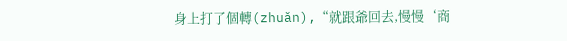身上打了個轉(zhuǎn),“就跟爺回去,慢慢‘商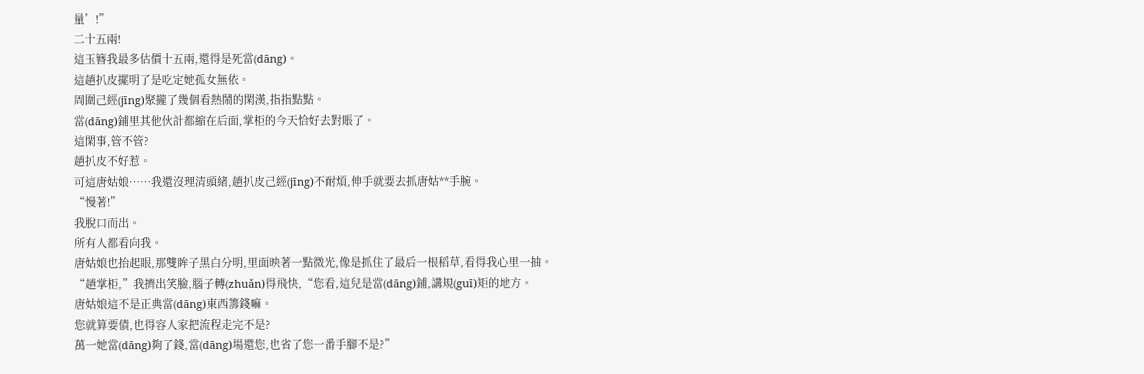量’!”
二十五兩!
這玉簪我最多估價十五兩,還得是死當(dāng)。
這趙扒皮擺明了是吃定她孤女無依。
周圍己經(jīng)聚攏了幾個看熱鬧的閑漢,指指點點。
當(dāng)鋪里其他伙計都縮在后面,掌柜的今天恰好去對賬了。
這閑事,管不管?
趙扒皮不好惹。
可這唐姑娘……我還沒理清頭緒,趙扒皮己經(jīng)不耐煩,伸手就要去抓唐姑**手腕。
“慢著!”
我脫口而出。
所有人都看向我。
唐姑娘也抬起眼,那雙眸子黑白分明,里面映著一點微光,像是抓住了最后一根稻草,看得我心里一抽。
“趙掌柜,”我擠出笑臉,腦子轉(zhuǎn)得飛快,“您看,這兒是當(dāng)鋪,講規(guī)矩的地方。
唐姑娘這不是正典當(dāng)東西籌錢嘛。
您就算要債,也得容人家把流程走完不是?
萬一她當(dāng)夠了錢,當(dāng)場還您,也省了您一番手腳不是?”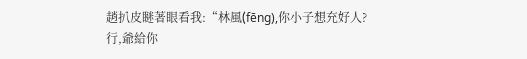趙扒皮瞇著眼看我:“林風(fēng),你小子想充好人?
行,爺給你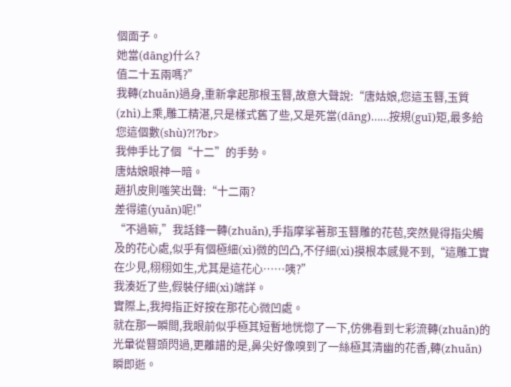個面子。
她當(dāng)什么?
值二十五兩嗎?”
我轉(zhuǎn)過身,重新拿起那根玉簪,故意大聲說:“唐姑娘,您這玉簪,玉質(zhì)上乘,雕工精湛,只是樣式舊了些,又是死當(dāng)……按規(guī)矩,最多給您這個數(shù)?!?br>
我伸手比了個“十二”的手勢。
唐姑娘眼神一暗。
趙扒皮則嗤笑出聲:“十二兩?
差得遠(yuǎn)呢!”
“不過嘛,”我話鋒一轉(zhuǎn),手指摩挲著那玉簪雕的花苞,突然覺得指尖觸及的花心處,似乎有個極細(xì)微的凹凸,不仔細(xì)摸根本感覺不到,“這雕工實在少見,栩栩如生,尤其是這花心……咦?”
我湊近了些,假裝仔細(xì)端詳。
實際上,我拇指正好按在那花心微凹處。
就在那一瞬間,我眼前似乎極其短暫地恍惚了一下,仿佛看到七彩流轉(zhuǎn)的光暈從簪頭閃過,更離譜的是,鼻尖好像嗅到了一絲極其清幽的花香,轉(zhuǎn)瞬即逝。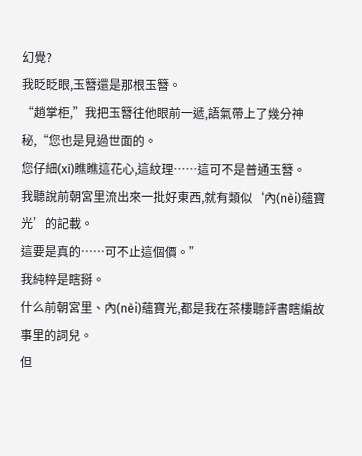幻覺?
我眨眨眼,玉簪還是那根玉簪。
“趙掌柜,”我把玉簪往他眼前一遞,語氣帶上了幾分神秘,“您也是見過世面的。
您仔細(xì)瞧瞧這花心,這紋理……這可不是普通玉簪。
我聽說前朝宮里流出來一批好東西,就有類似‘內(nèi)蘊寶光’的記載。
這要是真的……可不止這個價。”
我純粹是瞎掰。
什么前朝宮里、內(nèi)蘊寶光,都是我在茶樓聽評書瞎編故事里的詞兒。
但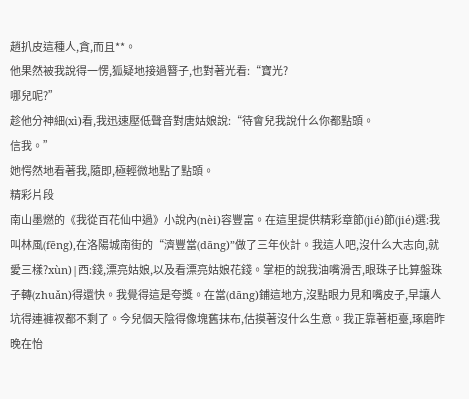趙扒皮這種人,貪,而且**。
他果然被我說得一愣,狐疑地接過簪子,也對著光看:“寶光?
哪兒呢?”
趁他分神細(xì)看,我迅速壓低聲音對唐姑娘說:“待會兒我說什么你都點頭。
信我。”
她愕然地看著我,隨即,極輕微地點了點頭。
精彩片段
南山墨燃的《我從百花仙中過》小說內(nèi)容豐富。在這里提供精彩章節(jié)節(jié)選:我叫林風(fēng),在洛陽城南街的“濟豐當(dāng)”做了三年伙計。我這人吧,沒什么大志向,就愛三樣?xùn)|西:錢,漂亮姑娘,以及看漂亮姑娘花錢。掌柜的說我油嘴滑舌,眼珠子比算盤珠子轉(zhuǎn)得還快。我覺得這是夸獎。在當(dāng)鋪這地方,沒點眼力見和嘴皮子,早讓人坑得連褲衩都不剩了。今兒個天陰得像塊舊抹布,估摸著沒什么生意。我正靠著柜臺,琢磨昨晚在怡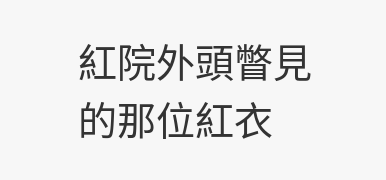紅院外頭瞥見的那位紅衣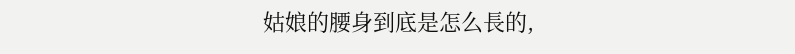姑娘的腰身到底是怎么長的,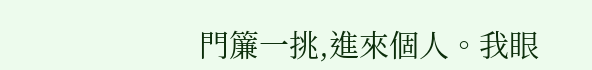門簾一挑,進來個人。我眼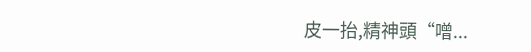皮一抬,精神頭“噌...